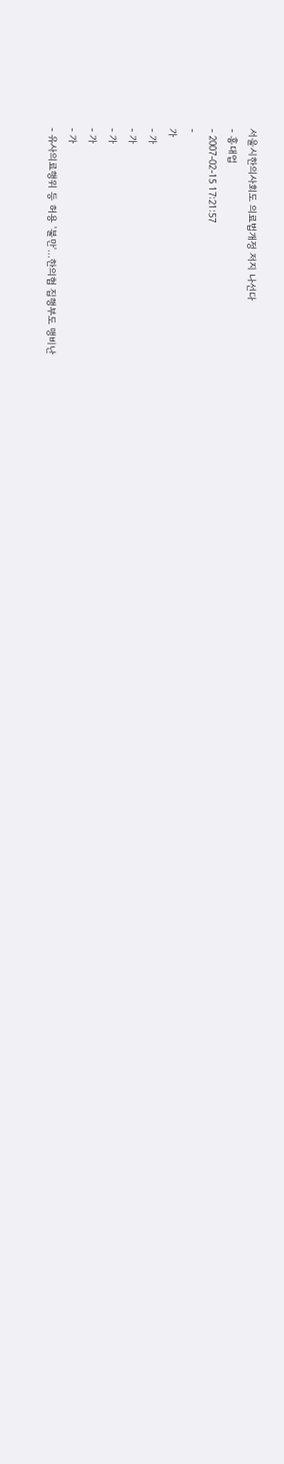서울시한의사회도 의료법개정 저지 나선다
- 홍대업
- 2007-02-15 17:21:57
-
가
- 가
- 가
- 가
- 가
- 가
- 유사의료행위 등 허용 '불만'...한의협 집행부도 맹비난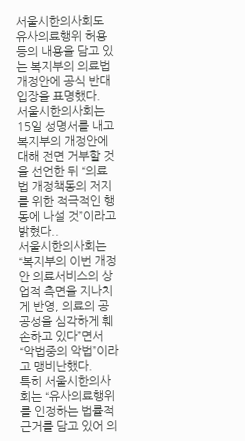서울시한의사회도 유사의료행위 허용 등의 내용을 담고 있는 복지부의 의료법 개정안에 공식 반대입장을 표명했다.
서울시한의사회는 15일 성명서를 내고 복지부의 개정안에 대해 전면 거부할 것을 선언한 뒤 “의료법 개정책동의 저지를 위한 적극적인 행동에 나설 것”이라고 밝혔다..
서울시한의사회는 “복지부의 이번 개정안 의료서비스의 상업적 측면을 지나치게 반영, 의료의 공공성을 심각하게 훼손하고 있다”면서 “악법중의 악법”이라고 맹비난했다.
특히 서울시한의사회는 “유사의료행위를 인정하는 법률적 근거를 담고 있어 의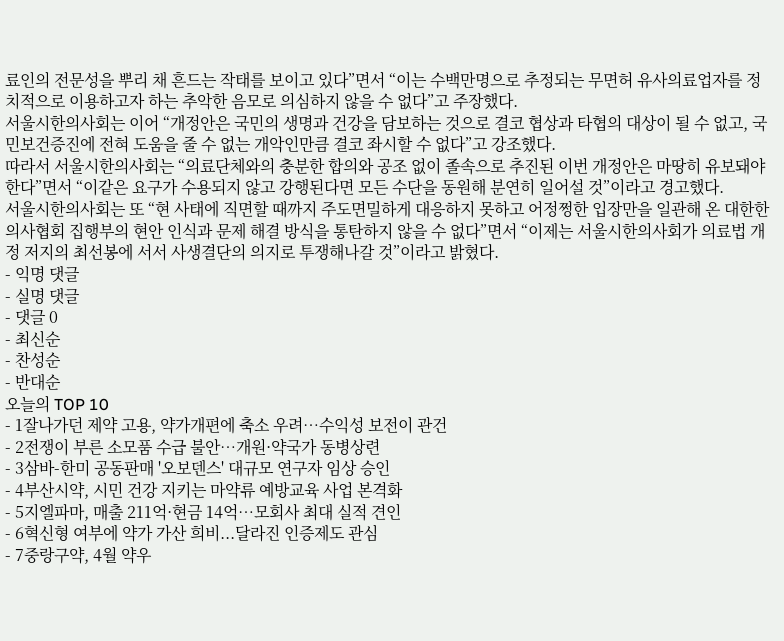료인의 전문성을 뿌리 채 흔드는 작태를 보이고 있다”면서 “이는 수백만명으로 추정되는 무면허 유사의료업자를 정치적으로 이용하고자 하는 추악한 음모로 의심하지 않을 수 없다”고 주장했다.
서울시한의사회는 이어 “개정안은 국민의 생명과 건강을 담보하는 것으로 결코 협상과 타협의 대상이 될 수 없고, 국민보건증진에 전혀 도움을 줄 수 없는 개악인만큼 결코 좌시할 수 없다”고 강조했다.
따라서 서울시한의사회는 “의료단체와의 충분한 합의와 공조 없이 졸속으로 추진된 이번 개정안은 마땅히 유보돼야 한다”면서 “이같은 요구가 수용되지 않고 강행된다면 모든 수단을 동원해 분연히 일어설 것”이라고 경고했다.
서울시한의사회는 또 “현 사태에 직면할 때까지 주도면밀하게 대응하지 못하고 어정쩡한 입장만을 일관해 온 대한한의사협회 집행부의 현안 인식과 문제 해결 방식을 통탄하지 않을 수 없다”면서 “이제는 서울시한의사회가 의료법 개정 저지의 최선봉에 서서 사생결단의 의지로 투쟁해나갈 것”이라고 밝혔다.
- 익명 댓글
- 실명 댓글
- 댓글 0
- 최신순
- 찬성순
- 반대순
오늘의 TOP 10
- 1잘나가던 제약 고용, 약가개편에 축소 우려…수익성 보전이 관건
- 2전쟁이 부른 소모품 수급 불안…개원·약국가 동병상련
- 3삼바-한미 공동판매 '오보덴스' 대규모 연구자 임상 승인
- 4부산시약, 시민 건강 지키는 마약류 예방교육 사업 본격화
- 5지엘파마, 매출 211억·현금 14억…모회사 최대 실적 견인
- 6혁신형 여부에 약가 가산 희비...달라진 인증제도 관심
- 7중랑구약, 4월 약우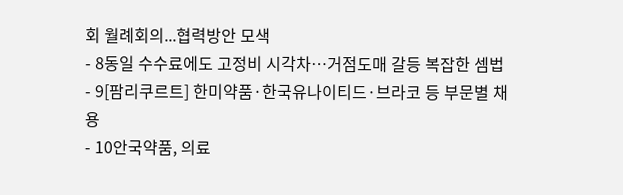회 월례회의...협력방안 모색
- 8동일 수수료에도 고정비 시각차…거점도매 갈등 복잡한 셈법
- 9[팜리쿠르트] 한미약품·한국유나이티드·브라코 등 부문별 채용
- 10안국약품, 의료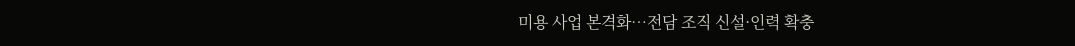미용 사업 본격화…전담 조직 신설·인력 확충